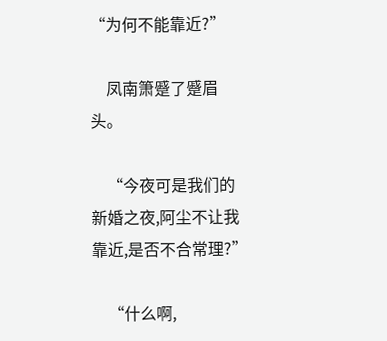“为何不能靠近?”

    凤南箫蹙了蹙眉头。

    “今夜可是我们的新婚之夜,阿尘不让我靠近,是否不合常理?”

    “什么啊,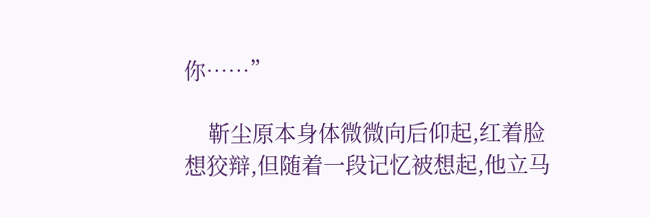你……”

    靳尘原本身体微微向后仰起,红着脸想狡辩,但随着一段记忆被想起,他立马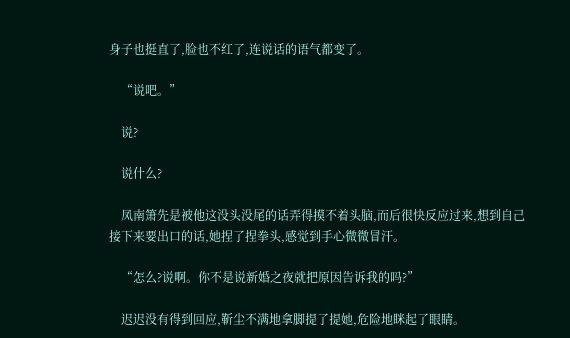身子也挺直了,脸也不红了,连说话的语气都变了。

    “说吧。”

    说?

    说什么?

    凤南箫先是被他这没头没尾的话弄得摸不着头脑,而后很快反应过来,想到自己接下来要出口的话,她捏了捏拳头,感觉到手心微微冒汗。

    “怎么?说啊。你不是说新婚之夜就把原因告诉我的吗?”

    迟迟没有得到回应,靳尘不满地拿脚提了提她,危险地眯起了眼睛。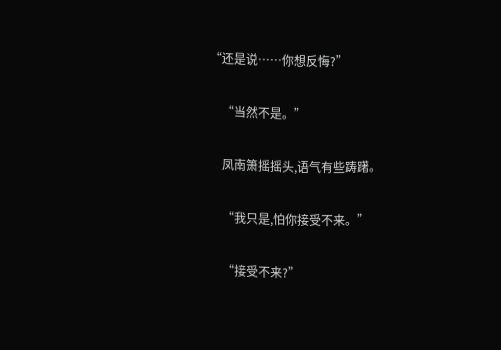“还是说……你想反悔?”

    “当然不是。”

    凤南箫摇摇头,语气有些踌躇。

    “我只是,怕你接受不来。”

    “接受不来?”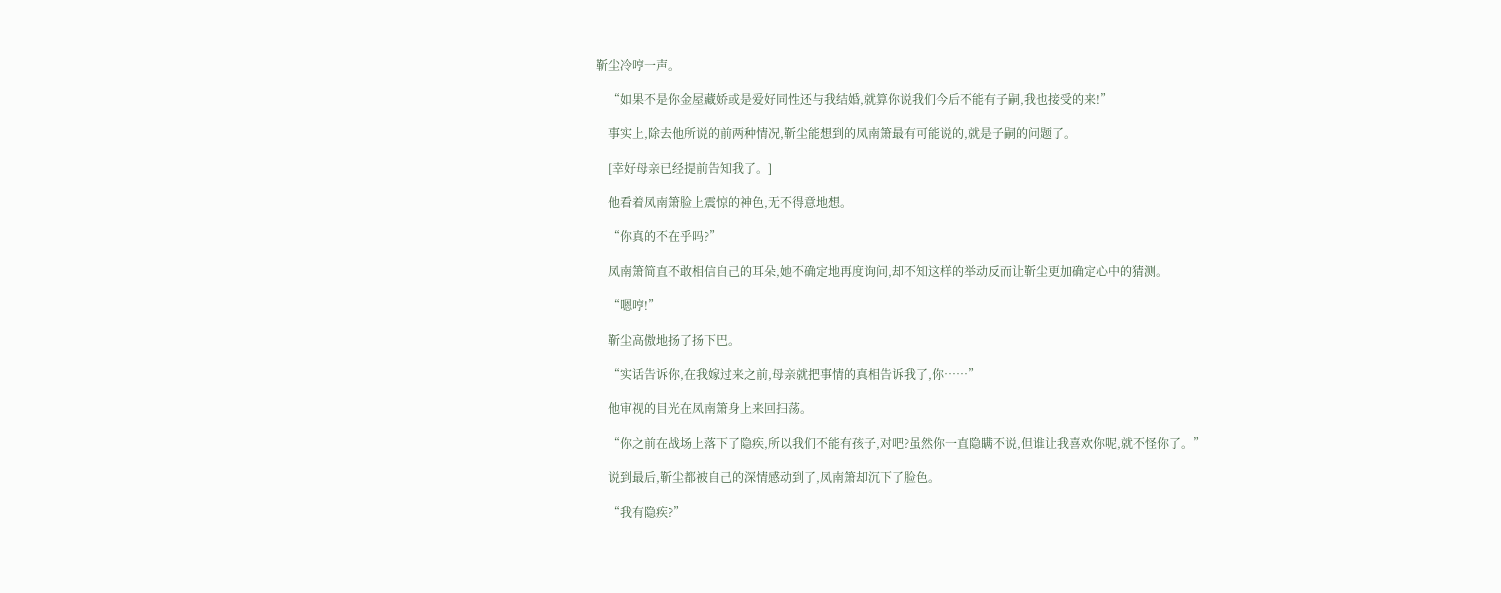靳尘冷哼一声。

    “如果不是你金屋藏娇或是爱好同性还与我结婚,就算你说我们今后不能有子嗣,我也接受的来!”

    事实上,除去他所说的前两种情况,靳尘能想到的凤南箫最有可能说的,就是子嗣的问题了。

    [幸好母亲已经提前告知我了。]

    他看着凤南箫脸上震惊的神色,无不得意地想。

    “你真的不在乎吗?”

    凤南箫简直不敢相信自己的耳朵,她不确定地再度询问,却不知这样的举动反而让靳尘更加确定心中的猜测。

    “嗯哼!”

    靳尘高傲地扬了扬下巴。

    “实话告诉你,在我嫁过来之前,母亲就把事情的真相告诉我了,你……”

    他审视的目光在凤南箫身上来回扫荡。

    “你之前在战场上落下了隐疾,所以我们不能有孩子,对吧?虽然你一直隐瞒不说,但谁让我喜欢你呢,就不怪你了。”

    说到最后,靳尘都被自己的深情感动到了,凤南箫却沉下了脸色。

    “我有隐疾?”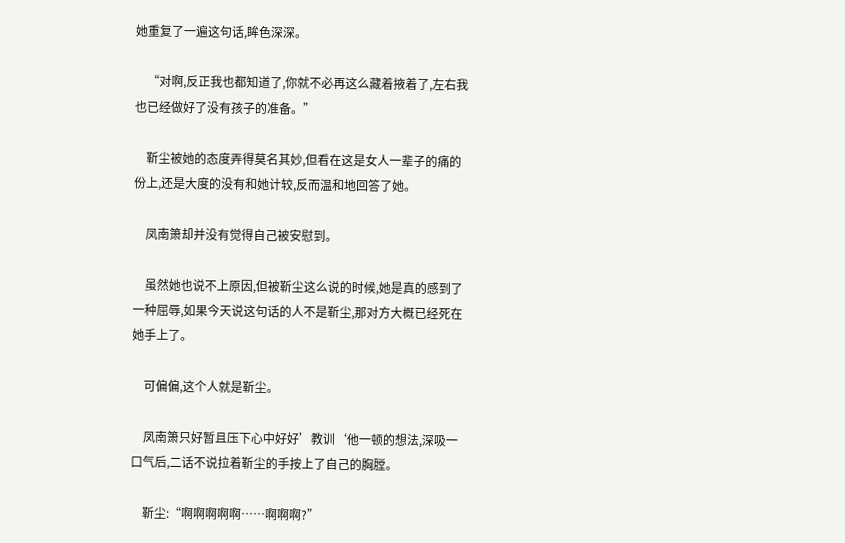她重复了一遍这句话,眸色深深。

    “对啊,反正我也都知道了,你就不必再这么藏着掖着了,左右我也已经做好了没有孩子的准备。”

    靳尘被她的态度弄得莫名其妙,但看在这是女人一辈子的痛的份上,还是大度的没有和她计较,反而温和地回答了她。

    凤南箫却并没有觉得自己被安慰到。

    虽然她也说不上原因,但被靳尘这么说的时候,她是真的感到了一种屈辱,如果今天说这句话的人不是靳尘,那对方大概已经死在她手上了。

    可偏偏,这个人就是靳尘。

    凤南箫只好暂且压下心中好好’教训‘他一顿的想法,深吸一口气后,二话不说拉着靳尘的手按上了自己的胸膛。

    靳尘:“啊啊啊啊啊……啊啊啊?”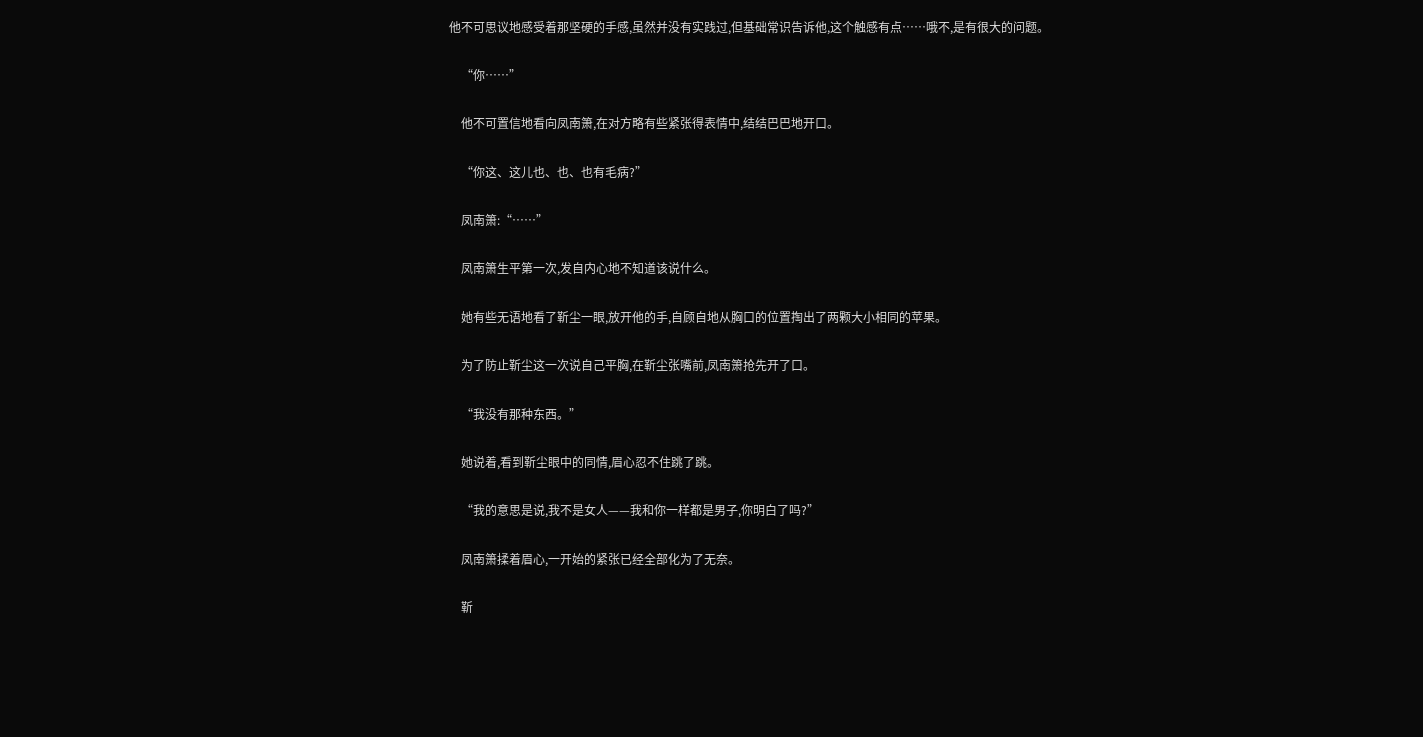他不可思议地感受着那坚硬的手感,虽然并没有实践过,但基础常识告诉他,这个触感有点……哦不,是有很大的问题。

    “你……”

    他不可置信地看向凤南箫,在对方略有些紧张得表情中,结结巴巴地开口。

    “你这、这儿也、也、也有毛病?”

    凤南箫:“……”

    凤南箫生平第一次,发自内心地不知道该说什么。

    她有些无语地看了靳尘一眼,放开他的手,自顾自地从胸口的位置掏出了两颗大小相同的苹果。

    为了防止靳尘这一次说自己平胸,在靳尘张嘴前,凤南箫抢先开了口。

    “我没有那种东西。”

    她说着,看到靳尘眼中的同情,眉心忍不住跳了跳。

    “我的意思是说,我不是女人——我和你一样都是男子,你明白了吗?”

    凤南箫揉着眉心,一开始的紧张已经全部化为了无奈。

    靳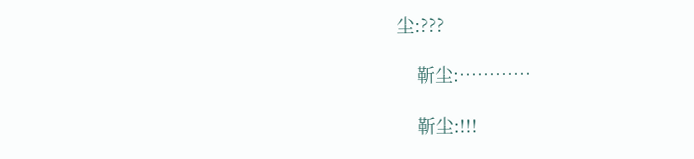尘:???

    靳尘:…………

    靳尘:!!!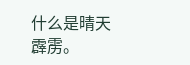什么是晴天霹雳。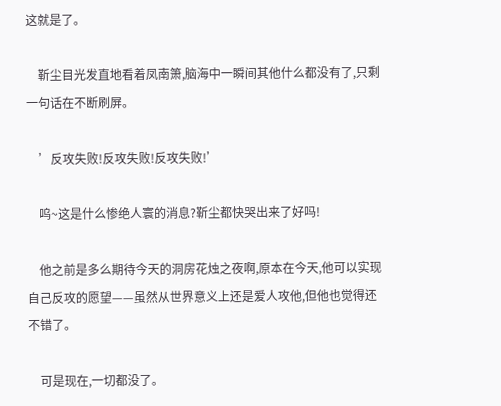这就是了。

    靳尘目光发直地看着凤南箫,脑海中一瞬间其他什么都没有了,只剩一句话在不断刷屏。

    ’反攻失败!反攻失败!反攻失败!’

    呜~这是什么惨绝人寰的消息?靳尘都快哭出来了好吗!

    他之前是多么期待今天的洞房花烛之夜啊,原本在今天,他可以实现自己反攻的愿望——虽然从世界意义上还是爱人攻他,但他也觉得还不错了。

    可是现在,一切都没了。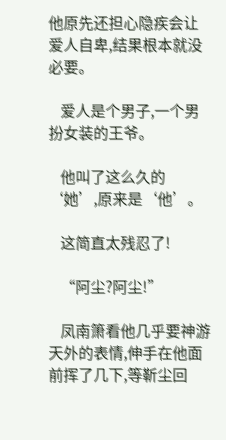他原先还担心隐疾会让爱人自卑,结果根本就没必要。

    爱人是个男子,一个男扮女装的王爷。

    他叫了这么久的‘她’,原来是‘他’。

    这简直太残忍了!

    “阿尘?阿尘!”

    凤南箫看他几乎要神游天外的表情,伸手在他面前挥了几下,等靳尘回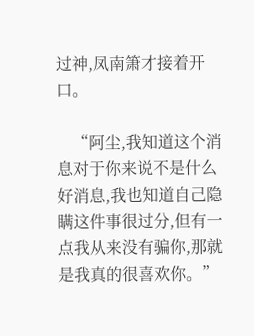过神,凤南箫才接着开口。

    “阿尘,我知道这个消息对于你来说不是什么好消息,我也知道自己隐瞒这件事很过分,但有一点我从来没有骗你,那就是我真的很喜欢你。”